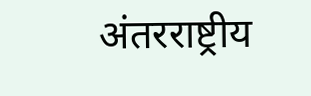अंतरराष्ट्रीय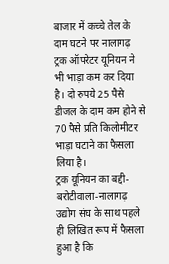बाजार में कच्चे तेल के दाम घटने पर नालागढ़ ट्रक ऑपरेटर यूनियन ने भी भाड़ा कम कर दिया है। दो रुपये 25 पैसे डीजल के दाम कम होने से 70 पैसे प्रति किलोमीटर भाड़ा घटाने का फैसला लिया है।
ट्रक यूनियन का बद्दी-बरोटीवाला-नालागढ़ उद्योग संघ के साथ पहले ही लिखित रूप में फैसला हुआ है कि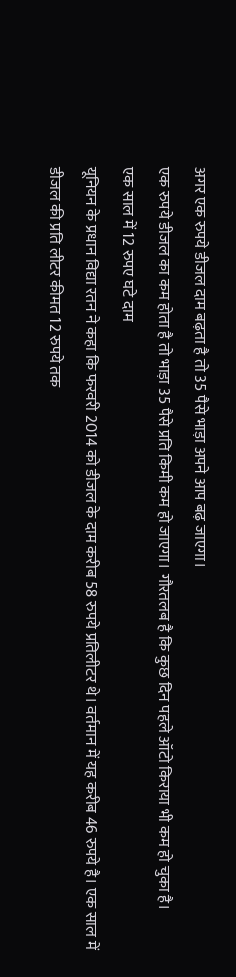अगर एक रुपये डीजल दाम बढ़ता है तो 35 पैसे भाड़ा अपने आप बढ़ जाएगा।
एक रुपये डीजल का कम होता है तो भाड़ा 35 पैसे प्रति किमी कम हो जाएगा। गौरतलब है कि कुछ दिन पहले ऑटो किराया भी कम हो चुका है।
एक साल में 12 रुपए घटे दाम
यूनियन के प्रधान विद्या रतन ने कहा कि फरवरी 2014 को डीजल के दाम करीब 58 रुपये प्रतिलीटर थे। वर्तमान में यह करीब 46 रुपये है। एक साल में डीजल की प्रति लीटर कीमत 12 रुपये तक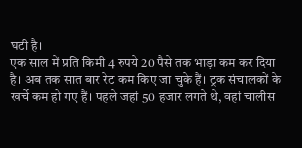घटी है।
एक साल में प्रति किमी 4 रुपये 20 पैसे तक भाड़ा कम कर दिया है। अब तक सात बार रेट कम किए जा चुके हैं। ट्रक संचालकों के खर्चे कम हो गए हैं। पहले जहां 50 हजार लगते थे, वहां चालीस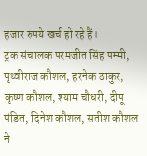हजार रुपये खर्च हो रहे हैं।
ट्रक संचालक परमजीत सिंह पम्मी, पृथ्वीराज कौशल, हरनेक ठाकुर, कृष्ण कौशल, श्याम चौधरी, दीपू पंडित, दिनेश कौशल, सतीश कौशल ने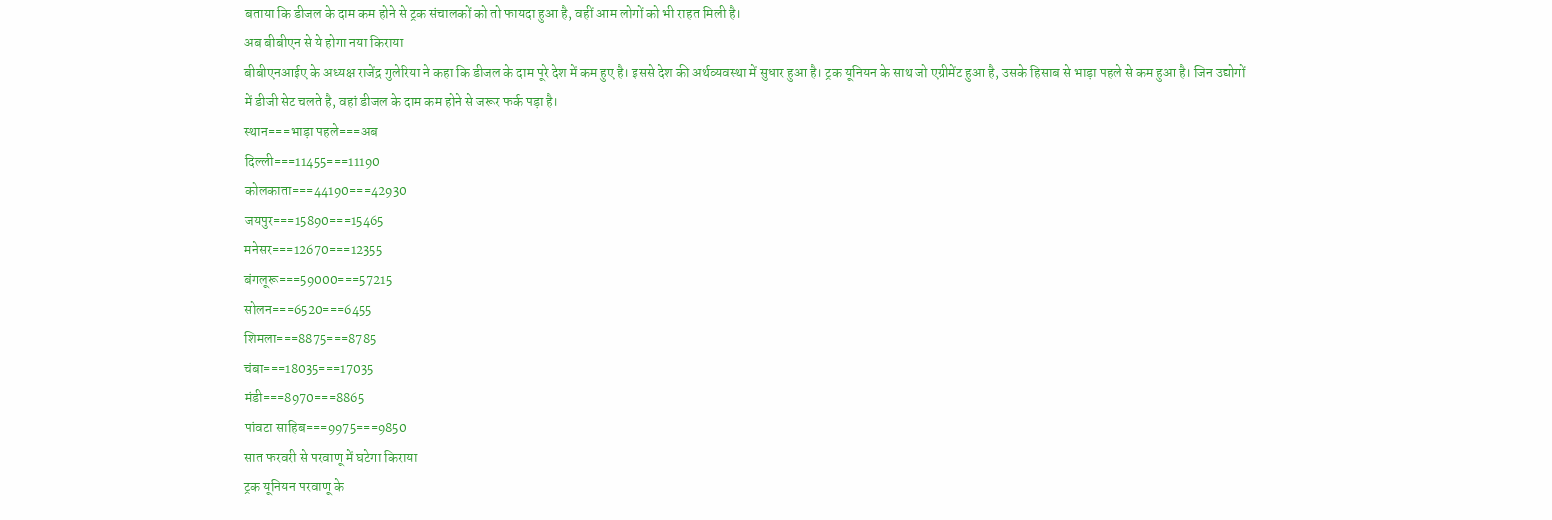बताया कि डीजल के दाम कम होने से ट्रक संचालकों को तो फायदा हुआ है, वहीं आम लोगों को भी राहत मिली है।
अब बीबीएन से ये होगा नया किराया
बीबीएनआईए के अध्यक्ष राजेंद्र गुलेरिया ने कहा कि डीजल के दाम पूरे देश में कम हुए है। इससे देश की अर्थव्यवस्था में सुधार हुआ है। ट्रक यूनियन के साथ जो एग्रीमेंट हुआ है, उसके हिसाब से भाड़ा पहले से कम हुआ है। जिन उद्योगों में डीजी सेट चलते है, वहां डीजल के दाम कम होने से जरूर फर्क पड़ा है।
स्थान===भाड़ा पहले===अब
दिल्ली===11455===11190
कोलकाता===44190===42930
जयपुर===15890===15465
मनेसर===12670===12355
बंगलूरू===59000===57215
सोलन===6520===6455
शिमला===8875===8785
चंबा===18035===17035
मंडी===8970===8865
पांवटा साहिब===9975===9850
सात फरवरी से परवाणू में घटेगा किराया
ट्रक यूनियन परवाणू के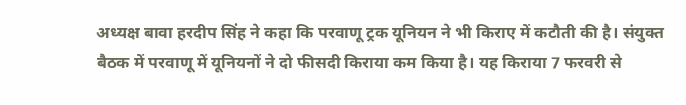अध्यक्ष बावा हरदीप सिंह ने कहा कि परवाणू ट्रक यूनियन ने भी किराए में कटौती की है। संयुक्त बैठक में परवाणू में यूनियनों ने दो फीसदी किराया कम किया है। यह किराया 7 फरवरी से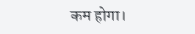कम होगा।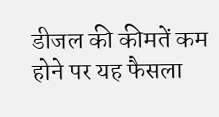डीजल की कीमतें कम होने पर यह फैसला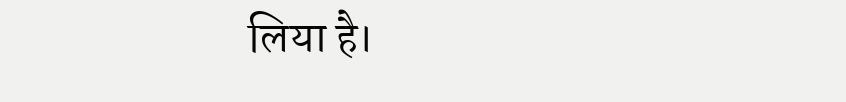लिया है।